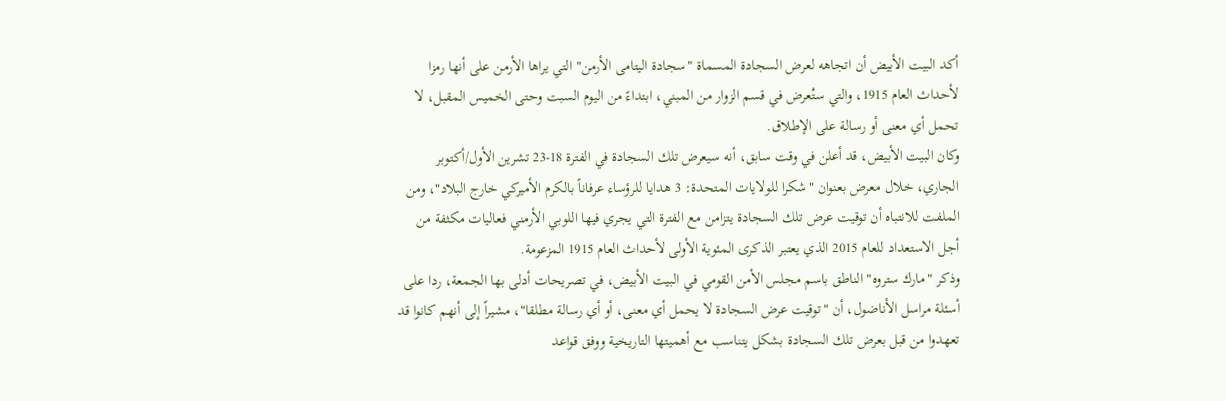أكد البيت الأبيض أن اتجاهه لعرض السجادة المسماة "سجادة اليتامى الأرمن" التي يراها الأرمن على أنها رمزا لأحداث العام 1915، والتي ستُعرض في قسم الزوار من المبني، ابتداءً من اليوم السبت وحتى الخميس المقبل، لا تحمل أي معنى أو رسالة على الإطلاق.
وكان البيت الأبيض، قد أعلن في وقت سابق، أنه سيعرض تلك السجادة في الفترة 18-23 تشرين الأول/أكتوبر الجاري، خلال معرض بعنوان "شكرا للولايات المتحدة: 3 هدايا للرؤساء عرفاناً بالكرم الأميركي خارج البلاد"، ومن الملفت للانتباه أن توقيت عرض تلك السجادة يتزامن مع الفترة التي يجري فيها اللوبي الأرمني فعاليات مكثفة من أجل الاستعداد للعام 2015 الذي يعتبر الذكرى المئوية الأولى لأحداث العام 1915 المزعومة.
وذكر "مارك ستروه" الناطق باسم مجلس الأمن القومي في البيت الأبيض، في تصريحات أدلى بها الجمعة، ردا على أسئلة مراسل الأناضول، أن "توقيت عرض السجادة لا يحمل أي معنى، أو أي رسالة مطلقا"، مشيراً إلى أنهم كانوا قد تعهدوا من قبل بعرض تلك السجادة بشكل يتناسب مع أهميتها التاريخية ووفق قواعد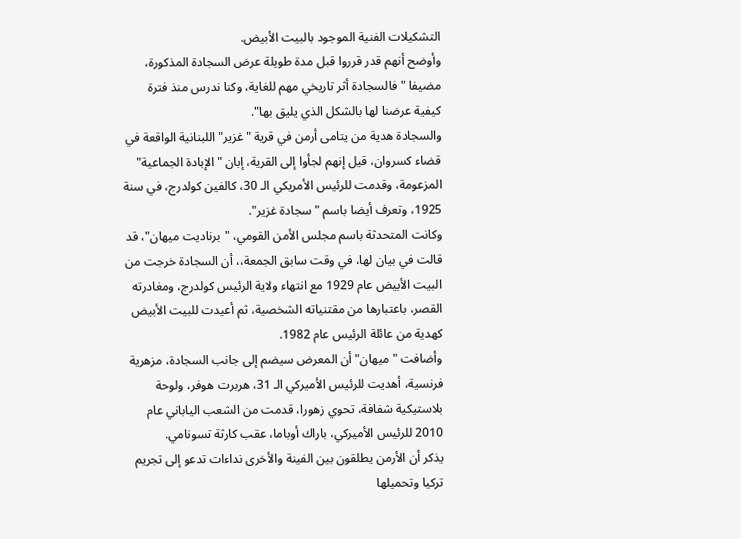التشكيلات الفنية الموجود بالبيت الأبيض.
وأوضح أنهم قدر قرروا قبل مدة طويلة عرض السجادة المذكورة، مضيفا "فالسجادة أثر تاريخي مهم للغاية، وكنا ندرس منذ فترة كيفية عرضنا لها بالشكل الذي يليق بها".
والسجادة هدية من يتامى أرمن في قرية "غزير" اللبنانية الواقعة في قضاء كسروان، قيل إنهم لجأوا إلى القرية، إبان "الإبادة الجماعية" المزعومة، وقدمت للرئيس الأمريكي الـ 30، كالفين كولدرج، في سنة 1925، وتعرف أيضا باسم "سجادة غزير".
وكانت المتحدثة باسم مجلس الأمن القومي، "برناديت ميهان"، قد قالت في بيان لها، في وقت سابق الجمعة،، أن السجادة خرجت من البيت الأبيض عام 1929 مع انتهاء ولاية الرئيس كولدرج، ومغادرته القصر، باعتبارها من مقتنياته الشخصية، ثم أعيدت للبيت الأبيض كهدية من عائلة الرئيس عام 1982.
وأضافت "ميهان" أن المعرض سيضم إلى جانب السجادة، مزهرية فرنسية، أهديت للرئيس الأميركي الـ 31، هربرت هوفر، ولوحة بلاستيكية شفافة، تحوي زهورا، قدمت من الشعب الياباني عام 2010 للرئيس الأميركي، باراك أوباما، عقب كارثة تسونامي.
يذكر أن الأرمن يطلقون بين الفينة والأخرى نداءات تدعو إلى تجريم تركيا وتحميلها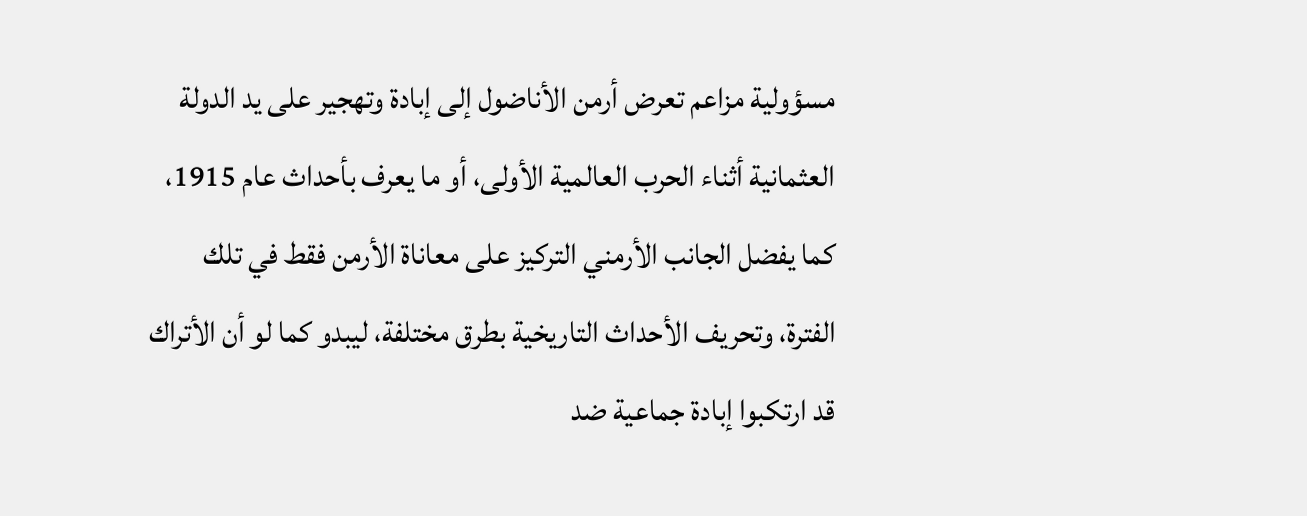مسؤولية مزاعم تعرض أرمن الأناضول إلى إبادة وتهجير على يد الدولة العثمانية أثناء الحرب العالمية الأولى، أو ما يعرف بأحداث عام 1915، كما يفضل الجانب الأرمني التركيز على معاناة الأرمن فقط في تلك الفترة، وتحريف الأحداث التاريخية بطرق مختلفة، ليبدو كما لو أن الأتراك قد ارتكبوا إبادة جماعية ضد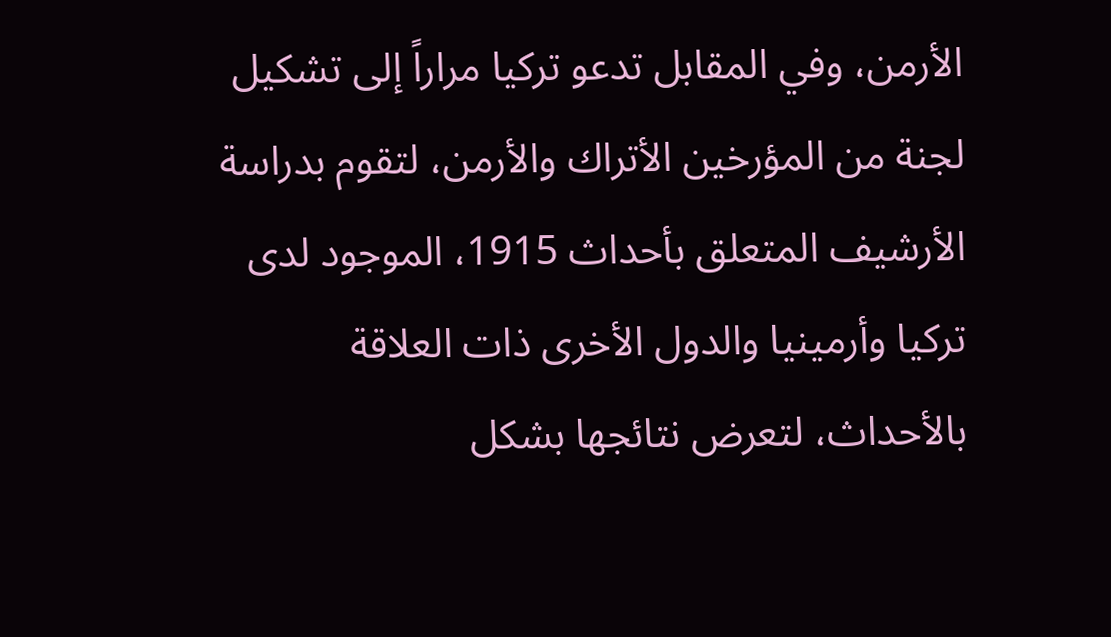الأرمن، وفي المقابل تدعو تركيا مراراً إلى تشكيل لجنة من المؤرخين الأتراك والأرمن، لتقوم بدراسة الأرشيف المتعلق بأحداث 1915، الموجود لدى تركيا وأرمينيا والدول الأخرى ذات العلاقة بالأحداث، لتعرض نتائجها بشكل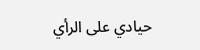حيادي على الرأي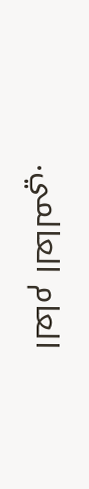العام العالمي.